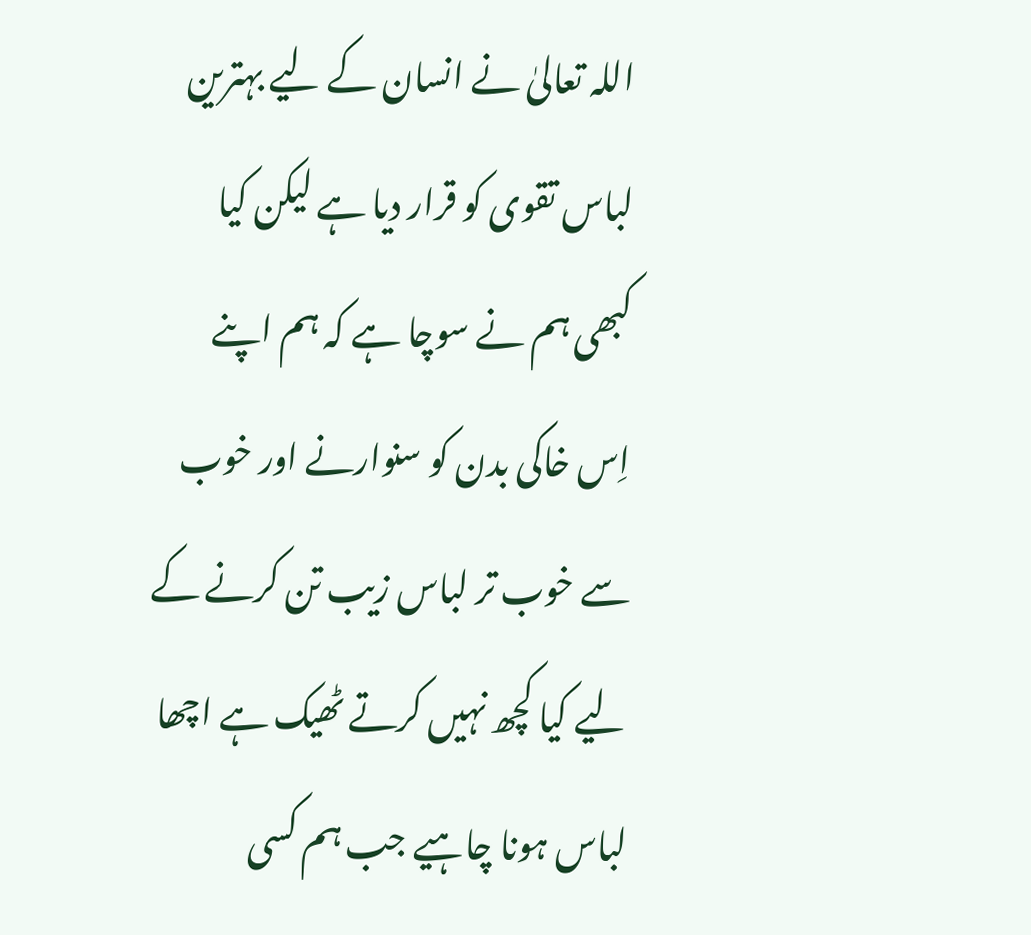اللہ تعالیٰ نے انسان کے لیے بہترین لباس تقوی کو قرار دیا ہے لیکن کیا کبھی ہم نے سوچا ہے کہ ہم اپنے اِس خاکی بدن کو سنوارنے اور خوب سے خوب تر لباس زیب تن کرنے کے لیے کیا کچھ نہیں کرتے ٹھیک ہے اچھا لباس ہونا چاہیے جب ہم کسی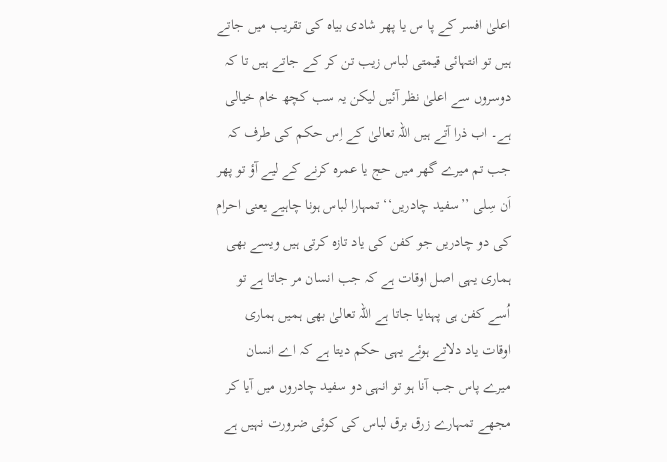اعلیٰ افسر کے پا س یا پھر شادی بیاہ کی تقریب میں جاتے ہیں تو انتہائی قیمتی لباس زیب تن کر کے جاتے ہیں تا کہ دوسروں سے اعلیٰ نظر آئیں لیکن یہ سب کچھ خام خیالی ہے۔ اب ذرا آتے ہیں اللہ تعالیٰ کے اِس حکم کی طرف کہ جب تم میرے گھر میں حج یا عمرہ کرنے کے لیے آؤ تو پھر اَن سِلی ’’سفید چادریں‘‘ تمہارا لباس ہونا چاہیے یعنی احرام کی دو چادریں جو کفن کی یاد تازہ کرتی ہیں ویسے بھی ہماری یہی اصل اوقات ہے کہ جب انسان مر جاتا ہے تو اُسے کفن ہی پہنایا جاتا ہے اللہ تعالیٰ بھی ہمیں ہماری اوقات یاد دلاتے ہوئے یہی حکم دیتا ہے کہ اے انسان میرے پاس جب آنا ہو تو انہی دو سفید چادروں میں آیا کر مجھے تمہارے زرق برق لباس کی کوئی ضرورت نہیں ہے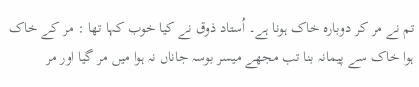تم نے مر کر دوبارہ خاک ہونا ہے۔ اُستاد ذوق نے کیا خوب کہا تھا : مر کے خاک ہوا خاک سے پیمانہ بنا تب مجھے میسر بوسہ جاناں نہ ہوا میں مر گیا اور مر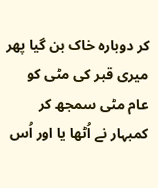کر دوبارہ خاک بن گیا پھر میری قبر کی مٹی کو عام مٹی سمجھ کر کمبہار نے اُٹھا یا اور اُس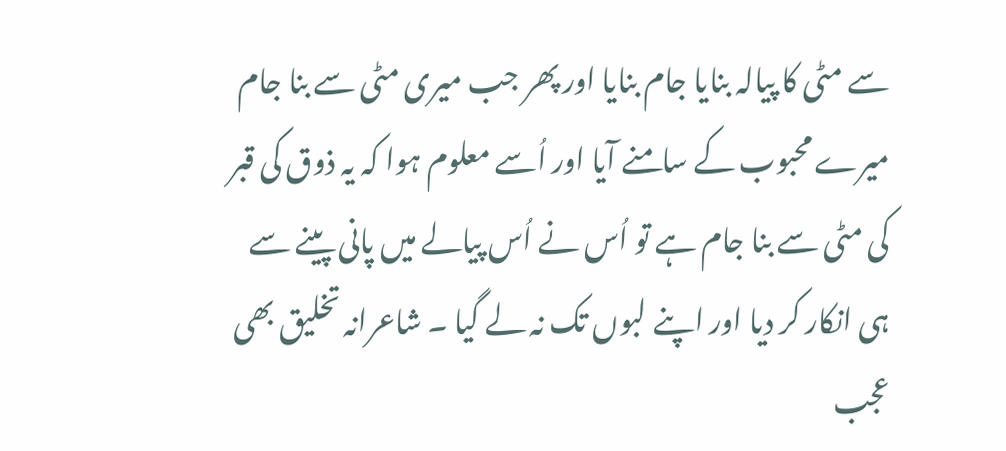سے مٹی کا پیالہ بنایا جام بنایا اور پھر جب میری مٹی سے بنا جام میرے محبوب کے سامنے آیا اور اُسے معلوم ہوا کہ یہ ذوق کی قبر کی مٹی سے بنا جام ہے تو اُس نے اُس پیالے میں پانی پینے سے ہی انکار کر دیا اور اپنے لبوں تک نہ لے گیا ۔ شاعرانہ تخلیق بھی عجب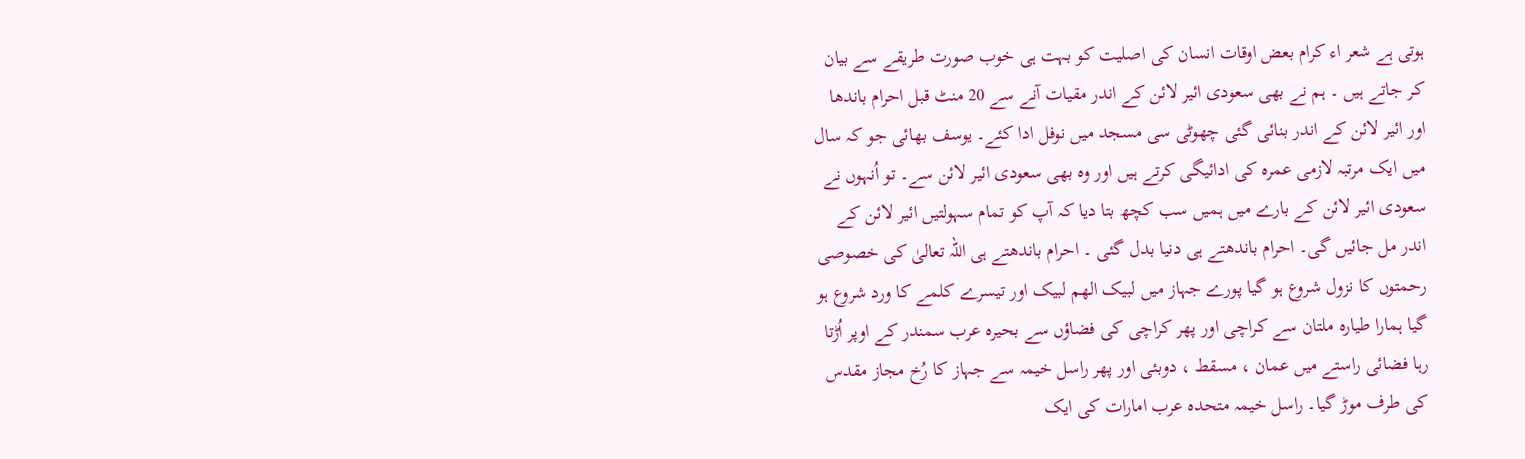ہوتی ہے شعر اء کرام بعض اوقات انسان کی اصلیت کو بہت ہی خوب صورت طریقے سے بیان کر جاتے ہیں ۔ ہم نے بھی سعودی ائیر لائن کے اندر مقیات آنے سے 20 منٹ قبل احرام باندھا اور ائیر لائن کے اندر بنائی گئی چھوٹی سی مسجد میں نوفل ادا کئے۔ یوسف بھائی جو کہ سال میں ایک مرتبہ لازمی عمرہ کی ادائیگی کرتے ہیں اور وہ بھی سعودی ائیر لائن سے۔ تو اُنہوں نے سعودی ائیر لائن کے بارے میں ہمیں سب کچھ بتا دیا کہ آپ کو تمام سہولتیں ائیر لائن کے اندر مل جائیں گی۔ احرام باندھتے ہی دنیا بدل گئی ۔ احرام باندھتے ہی اللہ تعالیٰ کی خصوصی رحمتوں کا نزول شروع ہو گیا پورے جہاز میں لبیک الھم لبیک اور تیسرے کلمے کا ورد شروع ہو گیا ہمارا طیارہ ملتان سے کراچی اور پھر کراچی کی فضاؤں سے بحیرہ عرب سمندر کے اوپر اُڑتا رہا فضائی راستے میں عمان ، مسقط ، دوبئی اور پھر راسل خیمہ سے جہاز کا رُخ مجاز مقدس کی طرف موڑ گیا۔ راسل خیمہ متحدہ عرب امارات کی ایک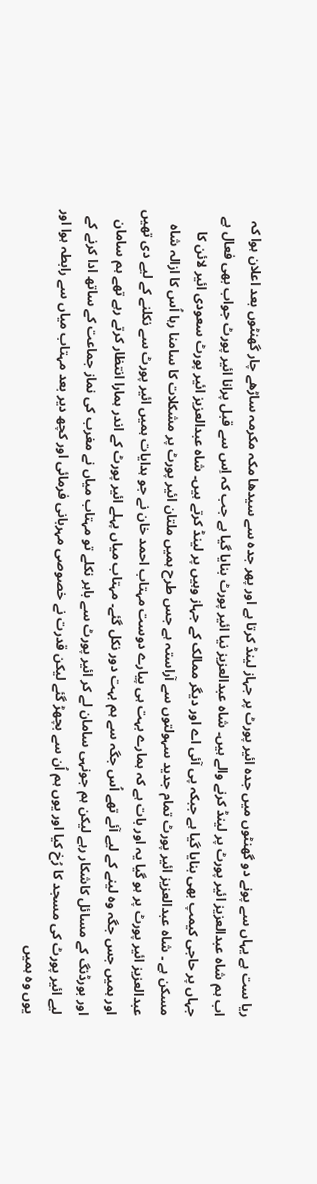ریا ست ہے یہاں سے پونے دو گھنٹوں میں جدہ ائیر پورٹ پر جہاز لینڈ کرتا ہے اور پھر جدہ سے سیدھا مکہ مکرمہ ساڑھے چار گھنٹوں بعد اعلان ہوا کہ اب ہم شاہ عبدالعزیز ائیر پورٹ پر لینڈ کرنے والے ہیں۔ شاہ عبدالعزیز نیا ائیر پورٹ بنایا گیا ہے جب کہ اِس سے قبل پرانا ائیر پورٹ جواب بھی فعال ہے جہاں پر حاجی کیمپ بھی بنایا گیا ہے جبکہ پی آئی اے اور دیگر ممالک کے جہاز وہیں پر لینڈ کرتے ہیں۔ شاہ عبدالعزیز ائیر پورٹ سعودی ائیر لائن کا مسکن ہے ۔ شاہ عبدالعزیز ائیر پورٹ تمام جدید سہولتوں سے آراستہ ہے جس طرح ہمیں ملتان ائیر پورٹ پر مشکلات کا سامنا رہا اُس کا ازالہ شاہ عبدالعزیز ائیر پورٹ پر ہو گیا یہ اور بات ہے کہ ہمارے بہت ہی پیارے دوست مہتاب احمد خان نے جو ہدایات ہمیں ائیر پورٹ سے نکلنے کے لیے دی تھیں اور ہمیں جس جگہ وہ لینے کے لیے آئے تھے اُس جگہ سے ہم بہت دور نکل گئے۔ مہتاب میاں پہلے ائیر پورٹ کے اندر ہمارا انتظار کرتے رہے تھے ہم سامان اور بورڈنگ کے مسائل کاشکار رہے لیکن ہم جونہی سامان لے کر ائیر پورٹ سے باہر نکلے تو مہتاب میاں نے مغرب کی نماز جماعت کے ساتھ ادا کرنے کے لیے ائیر پورٹ کی مسجد کا رُخ کیا اور یوں ہم اُن سے بچھڑ گئے لیکن قدرت نے خصوصی مہربانی فرمائی اور کچھ دیر بعد مہتاب میاں سے رابطہ ہوا اور یوں وہ ہمیں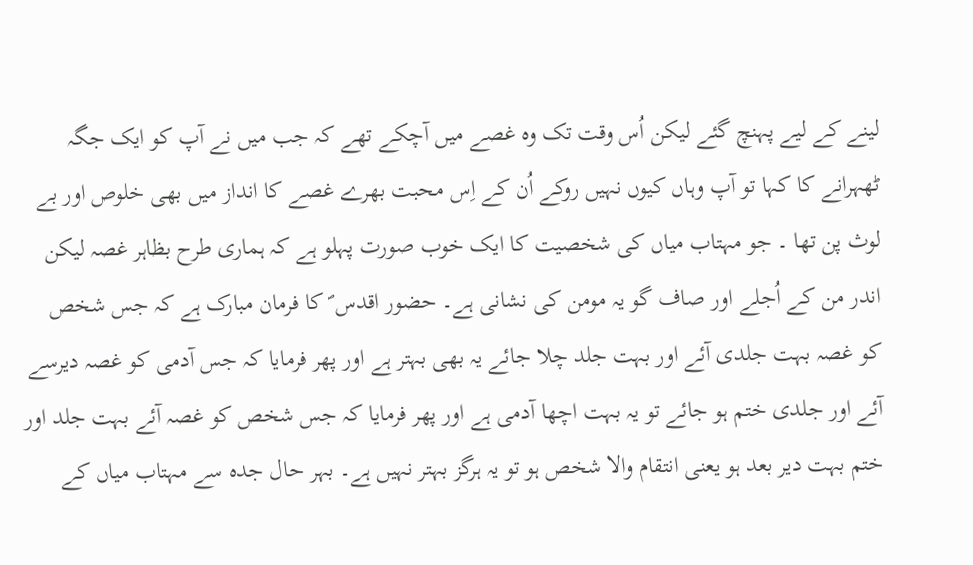لینے کے لیے پہنچ گئے لیکن اُس وقت تک وہ غصے میں آچکے تھے کہ جب میں نے آپ کو ایک جگہ ٹھہرانے کا کہا تو آپ وہاں کیوں نہیں روکے اُن کے اِس محبت بھرے غصے کا انداز میں بھی خلوص اور بے لوث پن تھا ۔ جو مہتاب میاں کی شخصیت کا ایک خوب صورت پہلو ہے کہ ہماری طرح بظاہر غصہ لیکن اندر من کے اُجلے اور صاف گو یہ مومن کی نشانی ہے۔ حضور اقدس ؐ کا فرمان مبارک ہے کہ جس شخص کو غصہ بہت جلدی آئے اور بہت جلد چلا جائے یہ بھی بہتر ہے اور پھر فرمایا کہ جس آدمی کو غصہ دیرسے آئے اور جلدی ختم ہو جائے تو یہ بہت اچھا آدمی ہے اور پھر فرمایا کہ جس شخص کو غصہ آئے بہت جلد اور ختم بہت دیر بعد ہو یعنی انتقام والا شخص ہو تو یہ ہرگز بہتر نہیں ہے۔ بہر حال جدہ سے مہتاب میاں کے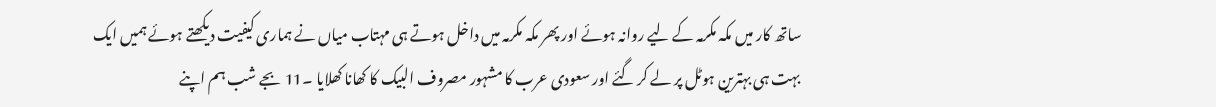ساتھ کار میں مکہ مکرمہ کے لیے روانہ ہوئے اور پھر مکہ مکرمہ میں داخل ہوتے ہی مہتاب میاں نے ہماری کیفیت دیکھتے ہوئے ہمیں ایک بہت ہی بہترین ہوٹل پر لے کر گئے اور سعودی عرب کا مشہور مصروف البیک کا کھانا کھلایا ۔11 بجے شب ہم اپنے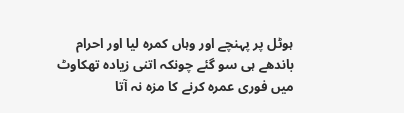ہوٹل پر پہنچے اور وہاں کمرہ لیا اور احرام باندھے ہی سو گئے چونکہ اتنی زیادہ تھکاوٹ میں فوری عمرہ کرنے کا مزہ نہ آتا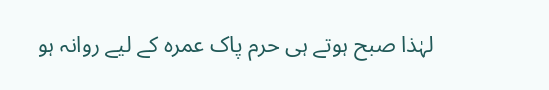لہٰذا صبح ہوتے ہی حرم پاک عمرہ کے لیے روانہ ہو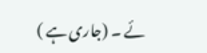ئے ۔ (جاری ہے )